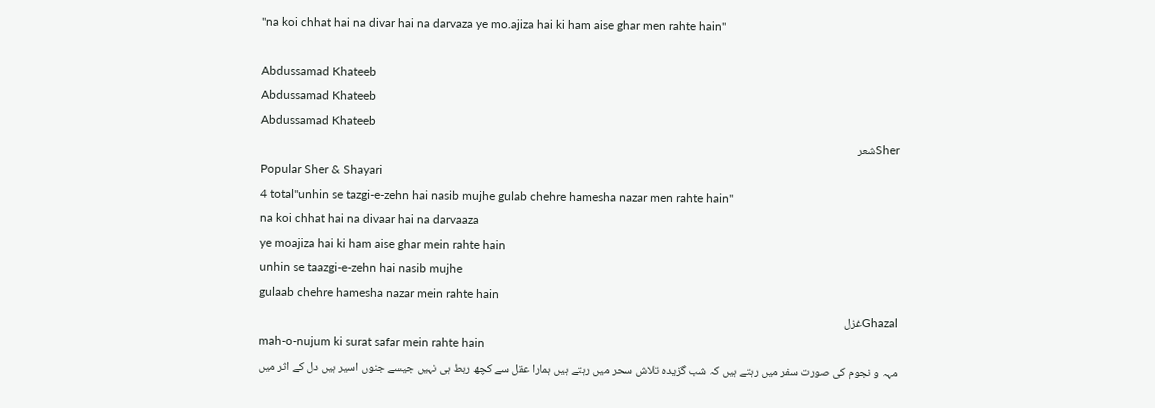"na koi chhat hai na divar hai na darvaza ye mo.ajiza hai ki ham aise ghar men rahte hain"

Abdussamad Khateeb
Abdussamad Khateeb
Abdussamad Khateeb
Sherشعر
Popular Sher & Shayari
4 total"unhin se tazgi-e-zehn hai nasib mujhe gulab chehre hamesha nazar men rahte hain"
na koi chhat hai na divaar hai na darvaaza
ye moajiza hai ki ham aise ghar mein rahte hain
unhin se taazgi-e-zehn hai nasib mujhe
gulaab chehre hamesha nazar mein rahte hain
Ghazalغزل
mah-o-nujum ki surat safar mein rahte hain
مہہ و نجوم کی صورت سفر میں رہتے ہیں کہ شب گزیدہ تلاش سحر میں رہتے ہیں ہمارا عقل سے کچھ ربط ہی نہیں جیسے جنوں اسیر ہیں دل کے اثر میں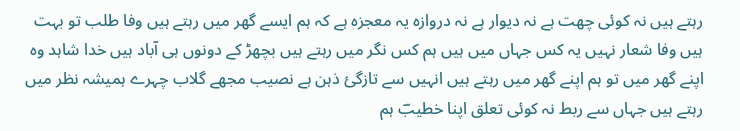رہتے ہیں نہ کوئی چھت ہے نہ دیوار ہے نہ دروازہ یہ معجزہ ہے کہ ہم ایسے گھر میں رہتے ہیں وفا طلب تو بہت ہیں وفا شعار نہیں یہ کس جہاں میں ہیں ہم کس نگر میں رہتے ہیں بچھڑ کے دونوں ہی آباد ہیں خدا شاہد وہ اپنے گھر میں تو ہم اپنے گھر میں رہتے ہیں انہیں سے تازگیٔ ذہن ہے نصیب مجھے گلاب چہرے ہمیشہ نظر میں رہتے ہیں جہاں سے ربط نہ کوئی تعلق اپنا خطیبؔ ہم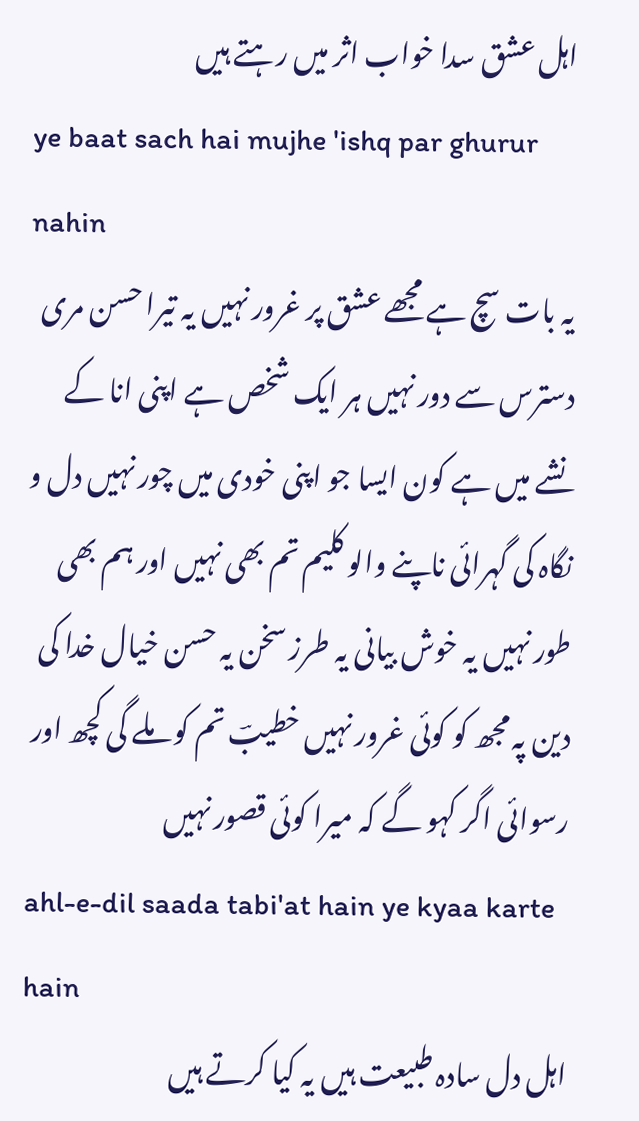اہل عشق سدا خواب اثر میں رہتے ہیں
ye baat sach hai mujhe 'ishq par ghurur nahin
یہ بات سچ ہے مجھے عشق پر غرور نہیں یہ تیرا حسن مری دسترس سے دور نہیں ہر ایک شخص ہے اپنی انا کے نشے میں ہے کون ایسا جو اپنی خودی میں چور نہیں دل و نگاہ کی گہرائی ناپنے والو کلیم تم بھی نہیں اور ہم بھی طور نہیں یہ خوش بیانی یہ طرز سخن یہ حسن خیال خدا کی دین پہ مجھ کو کوئی غرور نہیں خطیبؔ تم کو ملے گی کچھ اور رسوائی اگر کہو گے کہ میرا کوئی قصور نہیں
ahl-e-dil saada tabi'at hain ye kyaa karte hain
اہل دل سادہ طبیعت ہیں یہ کیا کرتے ہیں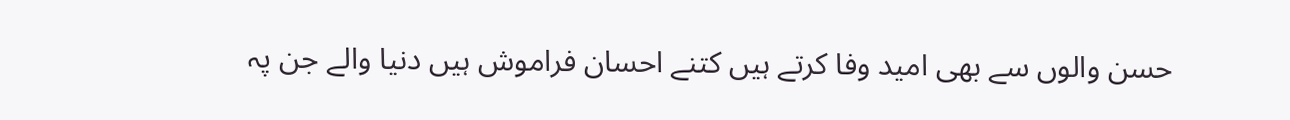حسن والوں سے بھی امید وفا کرتے ہیں کتنے احسان فراموش ہیں دنیا والے جن پہ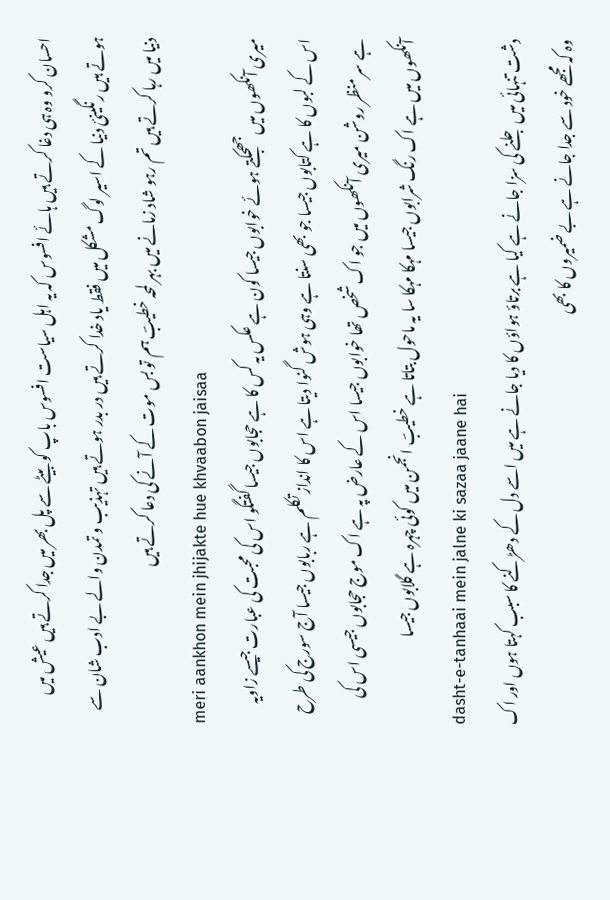احسان کرو وہ ہی دغا کرتے ہیں ہائے افسوس کہ یہ اہل سیاست افسوس باپ کو بیٹے سے پل بھر میں جدا کرتے ہیں عیش میں ہوتے ہیں رنگینیٔ دنیا کے اسیر لوگ مشکل میں فقط یاد خدا کرتے ہیں در بدر ہوتے ہیں تہذیب و تمدن والے بے ادب شان سے دنیا میں رہا کرتے ہیں تم رہو شاد زمانے میں بہر لمحہ خطیبؔ ہم تو بس موت کے آنے کی دعا کرتے ہیں
meri aankhon mein jhijakte hue khvaabon jaisaa
میری آنکھوں میں جھجکتے ہوئے خوابوں جیسا کون ہے عکس یہ کس کا ہے حجابوں جیسا گفتگو اس کی محبت کی عبارت جیسے زاویہ اس کے لبوں کا ہے کتابوں جیسا جو بھی سنتا ہے وہی ہوش گنوا دیتا ہے اس کا انداز تکلم ہے ربابوں جیسا آج سورج کی طرح ہے سر منظر روشن میری آنکھوں میں جو اک شخص تھا خوابوں جیسا اس کے عارض پہ ہے اک موج حجابوں جیسی اس کی آنکھوں میں ہے اک رنگ شرابوں جیسا مہکا مہکا سا یہ ماحول بتاتا ہے خطیبؔ انجمن میں کوئی چہرہ ہے گلابوں جیسا
dasht-e-tanhaai mein jalne ki sazaa jaane hai
دشت تنہائی میں جلنے کی سزا جانے ہے کیا ہے برتاؤ ہواؤں کا دیا جانے ہے میں اسے دل کے دھڑکنے کا سبب کہتا ہوں اور اک وہ کہ مجھے خود سے جدا جانے ہے بے ضمیروں کا بھی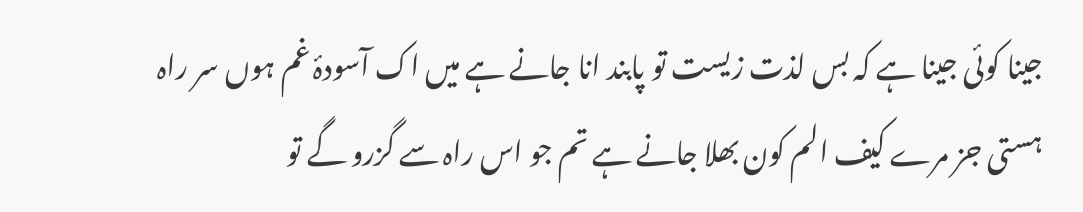جینا کوئی جینا ہے کہ بس لذت زیست تو پابند انا جانے ہے میں اک آسودۂ غم ہوں سر راہ ہستی جز مرے کیف الم کون بھلا جانے ہے تم جو اس راہ سے گزرو گے تو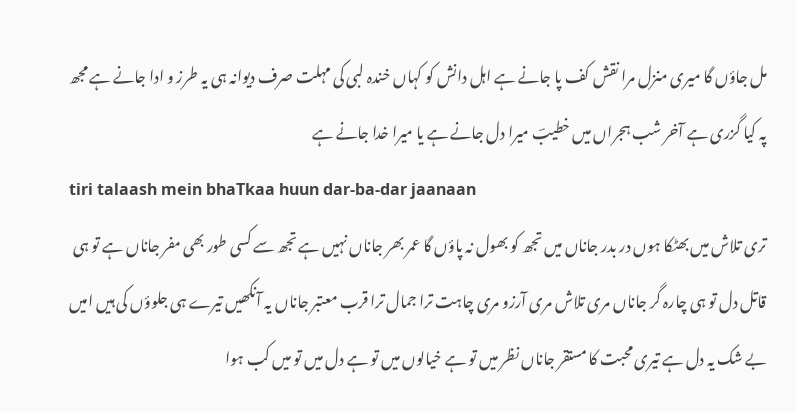مل جاؤں گا میری منزل مرا نقش کف پا جانے ہے اہل دانش کو کہاں خندہ لبی کی مہلت صرف دیوانہ ہی یہ طرز و ادا جانے ہے مجھ پہ کیا گزری ہے آخر شب ہجراں میں خطیبؔ میرا دل جانے ہے یا میرا خدا جانے ہے
tiri talaash mein bhaTkaa huun dar-ba-dar jaanaan
تری تلاش میں بھٹکا ہوں در بدر جاناں میں تجھ کو بھول نہ پاؤں گا عمر بھر جاناں نہیں ہے تجھ سے کسی طور بھی مفر جاناں ہے تو ہی قاتل دل تو ہی چارہ گر جاناں مری تلاش مری آرزو مری چاہت ترا جمال ترا قرب معتبر جاناں یہ آنکھیں تیرے ہی جلوؤں کی ہیں امیں بے شک یہ دل ہے تیری محبت کا مستقر جاناں نظر میں تو ہے خیالوں میں تو ہے دل میں تو میں کب ہوا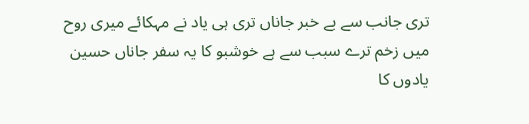تری جانب سے بے خبر جاناں تری ہی یاد نے مہکائے میری روح میں زخم ترے سبب سے ہے خوشبو کا یہ سفر جاناں حسین یادوں کا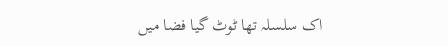اک سلسلہ تھا ٹوٹ گیا فضا میں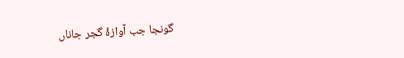گونجا جب آوازۂ گجر جاناں